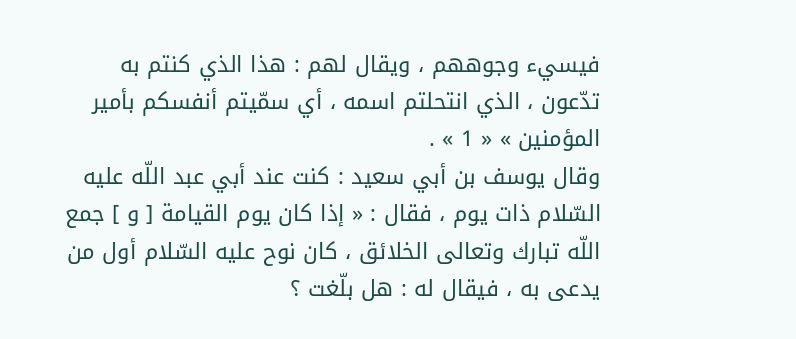فيسيء وجوههم ، ويقال لهم : هذا الذي كنتم به تدّعون ، الذي انتحلتم اسمه ، أي سمّيتم أنفسكم بأمير المؤمنين » « 1 » .
وقال يوسف بن أبي سعيد : كنت عند أبي عبد اللّه عليه السّلام ذات يوم ، فقال : « إذا كان يوم القيامة [ و ] جمع اللّه تبارك وتعالى الخلائق ، كان نوح عليه السّلام أول من يدعى به ، فيقال له : هل بلّغت ؟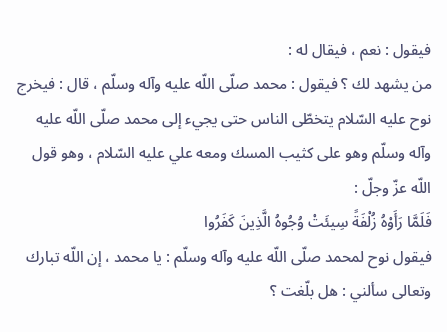فيقول : نعم ، فيقال له :
من يشهد لك ؟ فيقول : محمد صلّى اللّه عليه وآله وسلّم ، قال : فيخرج نوح عليه السّلام يتخطّى الناس حتى يجيء إلى محمد صلّى اللّه عليه وآله وسلّم وهو على كثيب المسك ومعه علي عليه السّلام ، وهو قول اللّه عزّ وجلّ :
فَلَمَّا رَأَوْهُ زُلْفَةً سِيئَتْ وُجُوهُ الَّذِينَ كَفَرُوا
فيقول نوح لمحمد صلّى اللّه عليه وآله وسلّم : يا محمد ، إن اللّه تبارك وتعالى سألني : هل بلّغت ؟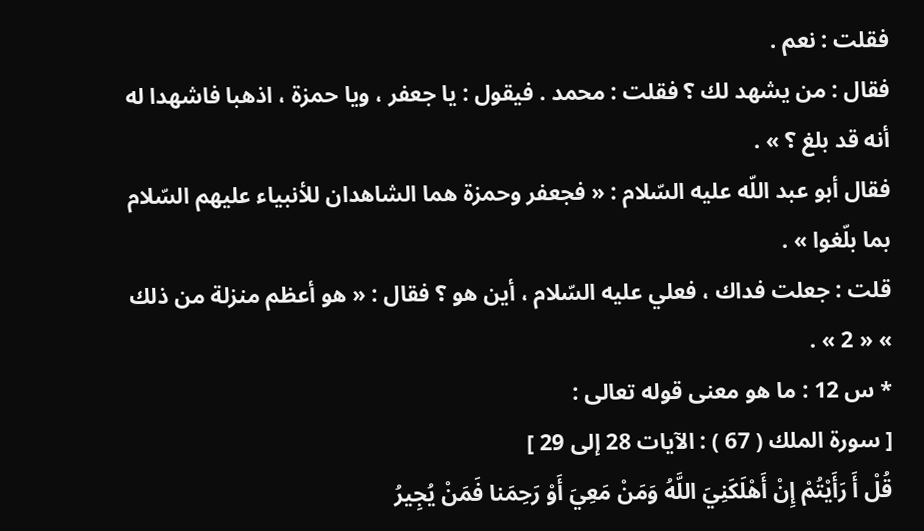فقلت : نعم .
فقال : من يشهد لك ؟ فقلت : محمد . فيقول : يا جعفر ، ويا حمزة ، اذهبا فاشهدا له أنه قد بلغ ؟ » .
فقال أبو عبد اللّه عليه السّلام : « فجعفر وحمزة هما الشاهدان للأنبياء عليهم السّلام بما بلّغوا » .
قلت : جعلت فداك ، فعلي عليه السّلام ، أين هو ؟ فقال : « هو أعظم منزلة من ذلك » « 2 » .
* س 12 : ما هو معنى قوله تعالى :
[ سورة الملك ( 67 ) : الآيات 28 إلى 29 ]
قُلْ أَ رَأَيْتُمْ إِنْ أَهْلَكَنِيَ اللَّهُ وَمَنْ مَعِيَ أَوْ رَحِمَنا فَمَنْ يُجِيرُ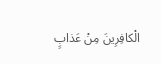الْكافِرِينَ مِنْ عَذابٍ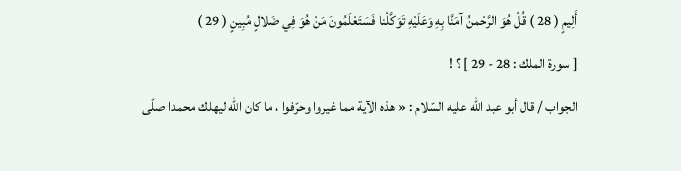أَلِيمٍ ( 28 ) قُلْ هُوَ الرَّحْمنُ آمَنَّا بِهِ وَعَلَيْهِ تَوَكَّلْنا فَسَتَعْلَمُونَ مَنْ هُوَ فِي ضَلالٍ مُبِينٍ ( 29 )
[ سورة الملك : 28 - 29 ] ؟ !
الجواب / قال أبو عبد اللّه عليه السّلام : « هذه الآية مما غيروا وحرّفوا ، ما كان اللّه ليهلك محمدا صلّى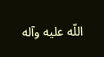اللّه عليه وآله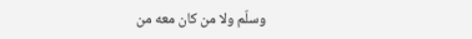وسلّم ولا من كان معه من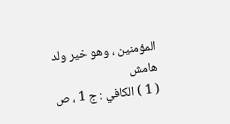المؤمنين ، وهو خير ولد
هامش
( 1 ) الكافي : ج 1 ، ص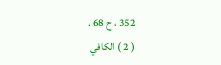352 ، ح 68 .
( 2 ) الكافي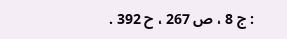: ج 8 ، ص 267 ، ح 392 .